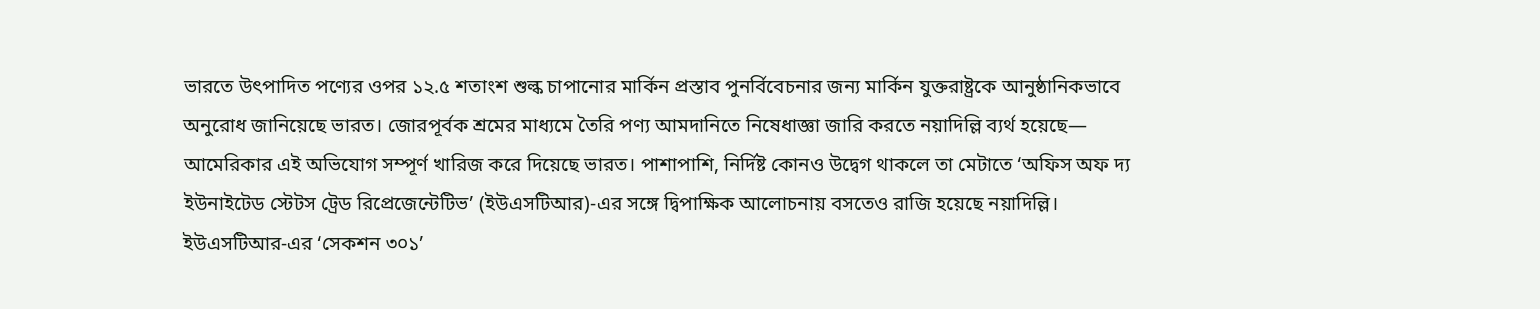ভারতে উৎপাদিত পণ্যের ওপর ১২.৫ শতাংশ শুল্ক চাপানোর মার্কিন প্রস্তাব পুনর্বিবেচনার জন্য মার্কিন যুক্তরাষ্ট্রকে আনুষ্ঠানিকভাবে অনুরোধ জানিয়েছে ভারত। জোরপূর্বক শ্রমের মাধ্যমে তৈরি পণ্য আমদানিতে নিষেধাজ্ঞা জারি করতে নয়াদিল্লি ব্যর্থ হয়েছে— আমেরিকার এই অভিযোগ সম্পূর্ণ খারিজ করে দিয়েছে ভারত। পাশাপাশি, নির্দিষ্ট কোনও উদ্বেগ থাকলে তা মেটাতে ‘অফিস অফ দ্য ইউনাইটেড স্টেটস ট্রেড রিপ্রেজেন্টেটিভ’ (ইউএসটিআর)-এর সঙ্গে দ্বিপাক্ষিক আলোচনায় বসতেও রাজি হয়েছে নয়াদিল্লি।
ইউএসটিআর-এর ‘সেকশন ৩০১’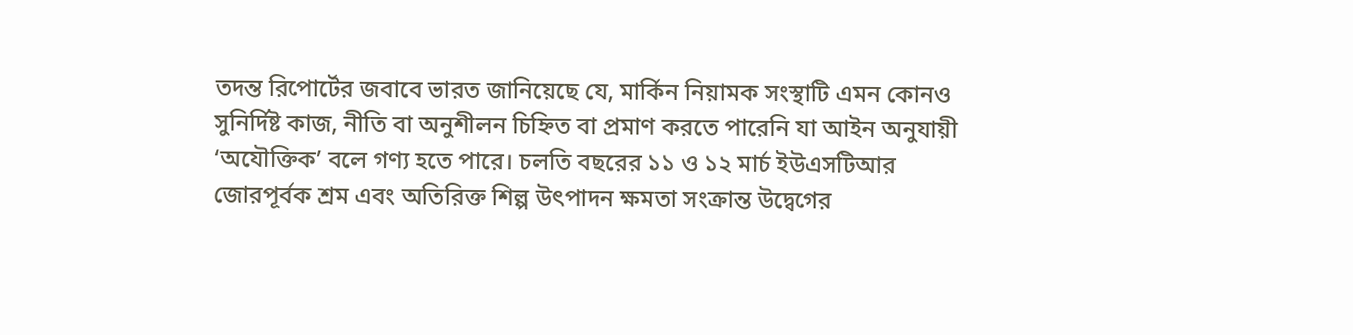তদন্ত রিপোর্টের জবাবে ভারত জানিয়েছে যে, মার্কিন নিয়ামক সংস্থাটি এমন কোনও সুনির্দিষ্ট কাজ, নীতি বা অনুশীলন চিহ্নিত বা প্রমাণ করতে পারেনি যা আইন অনুযায়ী ‘অযৌক্তিক’ বলে গণ্য হতে পারে। চলতি বছরের ১১ ও ১২ মার্চ ইউএসটিআর জোরপূর্বক শ্রম এবং অতিরিক্ত শিল্প উৎপাদন ক্ষমতা সংক্রান্ত উদ্বেগের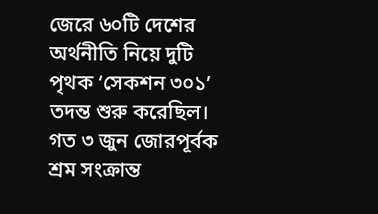জেরে ৬০টি দেশের অর্থনীতি নিয়ে দুটি পৃথক ‘সেকশন ৩০১’ তদন্ত শুরু করেছিল। গত ৩ জুন জোরপূর্বক শ্রম সংক্রান্ত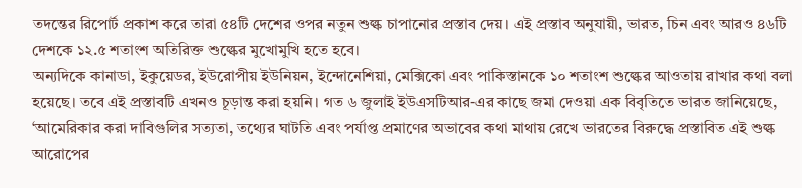তদন্তের রিপোর্ট প্রকাশ করে তারা ৫৪টি দেশের ওপর নতুন শুল্ক চাপানোর প্রস্তাব দেয়। এই প্রস্তাব অনুযায়ী, ভারত, চিন এবং আরও ৪৬টি দেশকে ১২.৫ শতাংশ অতিরিক্ত শুল্কের মুখোমুখি হতে হবে।
অন্যদিকে কানাডা, ইকুয়েডর, ইউরোপীয় ইউনিয়ন, ইন্দোনেশিয়া, মেক্সিকো এবং পাকিস্তানকে ১০ শতাংশ শুল্কের আওতায় রাখার কথা বলা হয়েছে। তবে এই প্রস্তাবটি এখনও চূড়ান্ত করা হয়নি। গত ৬ জুলাই ইউএসটিআর-এর কাছে জমা দেওয়া এক বিবৃতিতে ভারত জানিয়েছে, ‘আমেরিকার করা দাবিগুলির সত্যতা, তথ্যের ঘাটতি এবং পর্যাপ্ত প্রমাণের অভাবের কথা মাথায় রেখে ভারতের বিরুদ্ধে প্রস্তাবিত এই শুল্ক আরোপের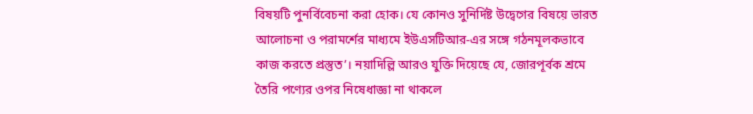বিষয়টি পুনর্বিবেচনা করা হোক। যে কোনও সুনির্দিষ্ট উদ্বেগের বিষয়ে ভারত আলোচনা ও পরামর্শের মাধ্যমে ইউএসটিআর-এর সঙ্গে গঠনমূলকভাবে কাজ করতে প্রস্তুত’। নয়াদিল্লি আরও যুক্তি দিয়েছে যে, জোরপূর্বক শ্রমে তৈরি পণ্যের ওপর নিষেধাজ্ঞা না থাকলে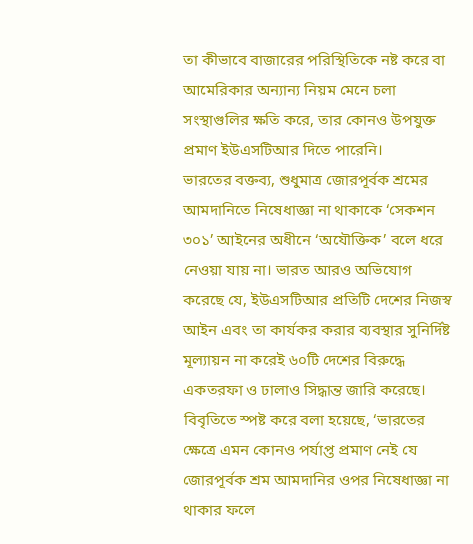তা কীভাবে বাজারের পরিস্থিতিকে নষ্ট করে বা আমেরিকার অন্যান্য নিয়ম মেনে চলা সংস্থাগুলির ক্ষতি করে, তার কোনও উপযুক্ত প্রমাণ ইউএসটিআর দিতে পারেনি।
ভারতের বক্তব্য, শুধুমাত্র জোরপূর্বক শ্রমের আমদানিতে নিষেধাজ্ঞা না থাকাকে ‘সেকশন ৩০১’ আইনের অধীনে ‘অযৌক্তিক’ বলে ধরে নেওয়া যায় না। ভারত আরও অভিযোগ করেছে যে, ইউএসটিআর প্রতিটি দেশের নিজস্ব আইন এবং তা কার্যকর করার ব্যবস্থার সুনির্দিষ্ট মূল্যায়ন না করেই ৬০টি দেশের বিরুদ্ধে একতরফা ও ঢালাও সিদ্ধান্ত জারি করেছে। বিবৃতিতে স্পষ্ট করে বলা হয়েছে, ‘ভারতের ক্ষেত্রে এমন কোনও পর্যাপ্ত প্রমাণ নেই যে জোরপূর্বক শ্রম আমদানির ওপর নিষেধাজ্ঞা না থাকার ফলে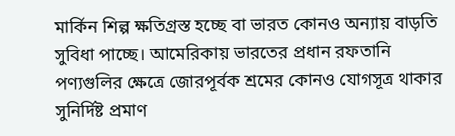মার্কিন শিল্প ক্ষতিগ্রস্ত হচ্ছে বা ভারত কোনও অন্যায় বাড়তি সুবিধা পাচ্ছে। আমেরিকায় ভারতের প্রধান রফতানি পণ্যগুলির ক্ষেত্রে জোরপূর্বক শ্রমের কোনও যোগসূত্র থাকার সুনির্দিষ্ট প্রমাণ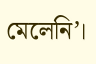মেলেনি’।